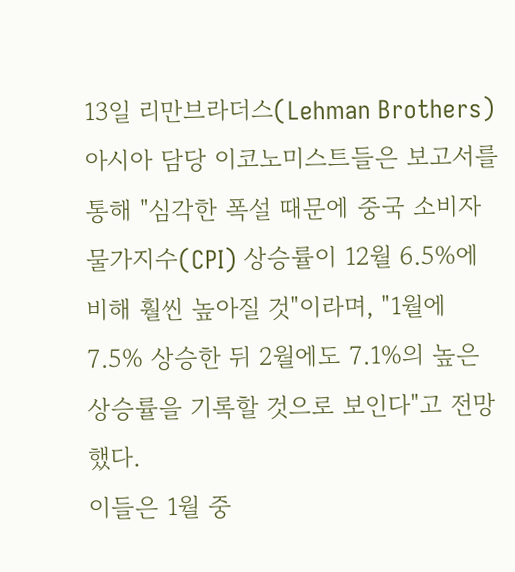13일 리만브라더스(Lehman Brothers) 아시아 담당 이코노미스트들은 보고서를 통해 "심각한 폭설 때문에 중국 소비자물가지수(CPI) 상승률이 12월 6.5%에 비해 훨씬 높아질 것"이라며, "1월에 7.5% 상승한 뒤 2월에도 7.1%의 높은 상승률을 기록할 것으로 보인다"고 전망했다.
이들은 1월 중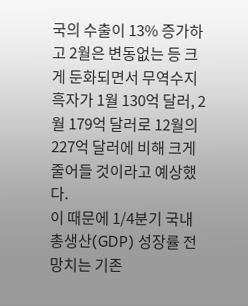국의 수출이 13% 증가하고 2월은 변동없는 등 크게 둔화되면서 무역수지 흑자가 1월 130억 달러, 2월 179억 달러로 12월의 227억 달러에 비해 크게 줄어들 것이라고 예상했다.
이 때문에 1/4분기 국내총생산(GDP) 성장률 전망치는 기존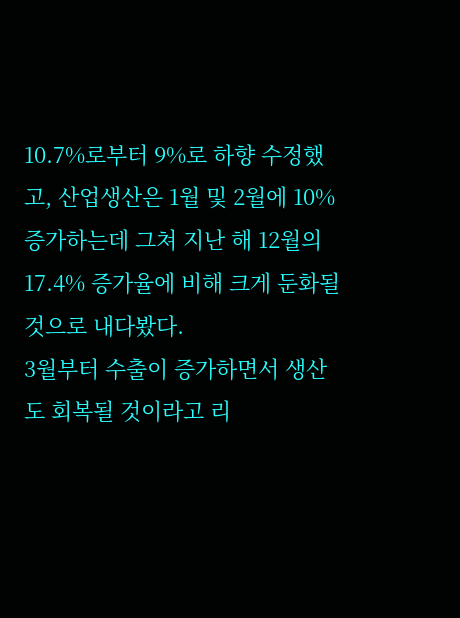10.7%로부터 9%로 하향 수정했고, 산업생산은 1월 및 2월에 10% 증가하는데 그쳐 지난 해 12월의 17.4% 증가율에 비해 크게 둔화될 것으로 내다봤다.
3월부터 수출이 증가하면서 생산도 회복될 것이라고 리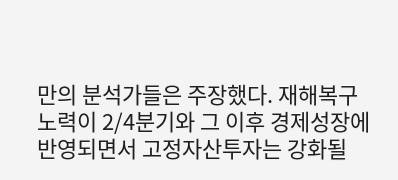만의 분석가들은 주장했다. 재해복구 노력이 2/4분기와 그 이후 경제성장에 반영되면서 고정자산투자는 강화될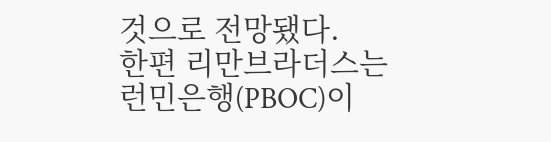것으로 전망됐다.
한편 리만브라더스는 런민은행(PBOC)이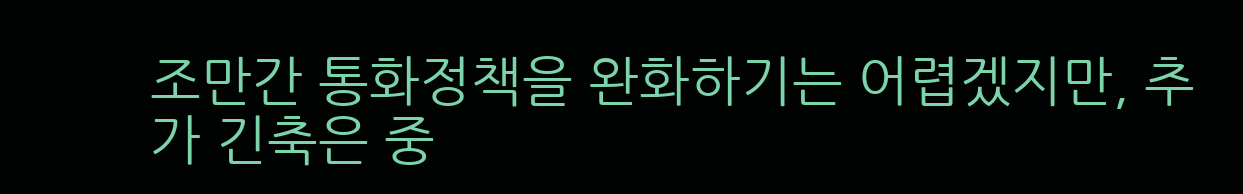조만간 통화정책을 완화하기는 어렵겠지만, 추가 긴축은 중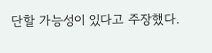단할 가능성이 있다고 주장했다.